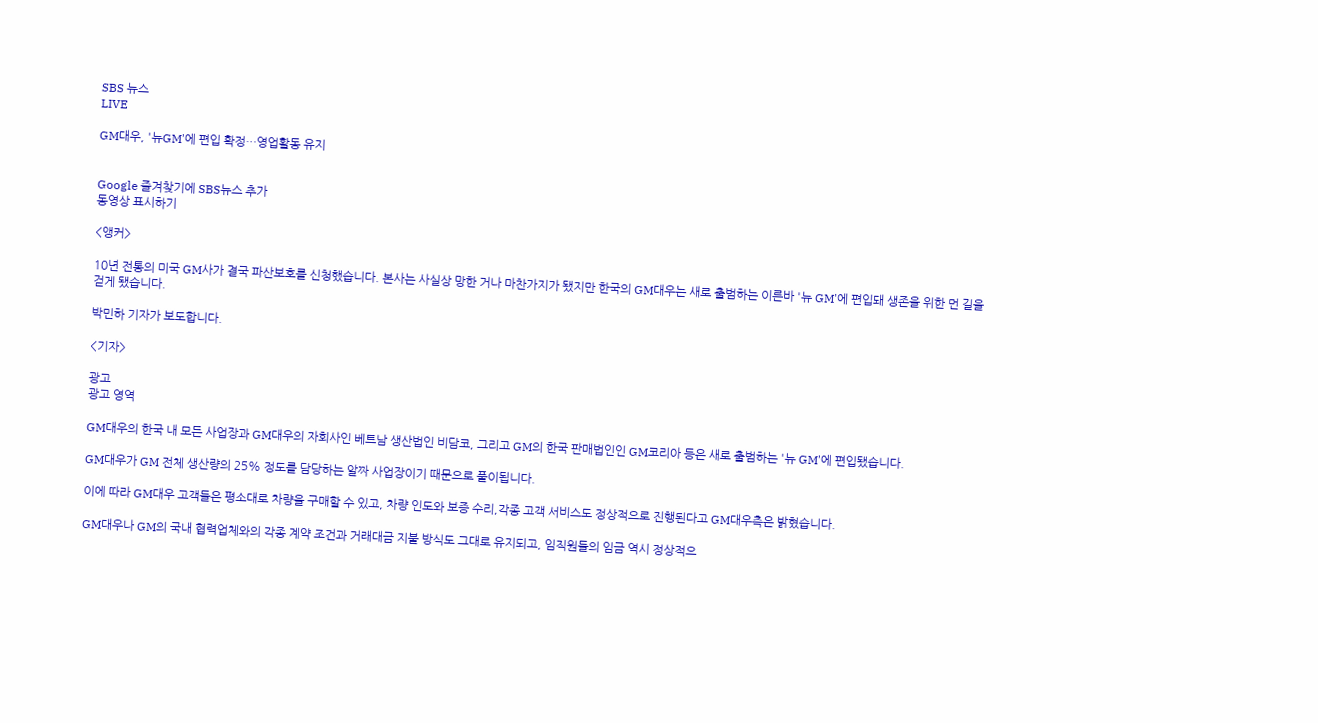SBS 뉴스
LIVE

GM대우, '뉴GM'에 편입 확정…영업활동 유지


Google 즐겨찾기에 SBS뉴스 추가
동영상 표시하기

<앵커>

10년 전통의 미국 GM사가 결국 파산보호를 신청했습니다. 본사는 사실상 망한 거나 마찬가지가 됐지만 한국의 GM대우는 새로 출범하는 이른바 '뉴 GM'에 편입돼 생존을 위한 먼 길을 걷게 됐습니다.

박민하 기자가 보도합니다.

<기자>

광고
광고 영역

GM대우의 한국 내 모든 사업장과 GM대우의 자회사인 베트남 생산법인 비담코, 그리고 GM의 한국 판매법인인 GM코리아 등은 새로 출범하는 '뉴 GM'에 편입됐습니다.

GM대우가 GM 전체 생산량의 25% 정도를 담당하는 알짜 사업장이기 때문으로 풀이됩니다.

이에 따라 GM대우 고객들은 평소대로 차량을 구매할 수 있고, 차량 인도와 보증 수리,각종 고객 서비스도 정상적으로 진행된다고 GM대우측은 밝혔습니다.

GM대우나 GM의 국내 협력업체와의 각종 계약 조건과 거래대금 지불 방식도 그대로 유지되고, 임직원들의 임금 역시 정상적으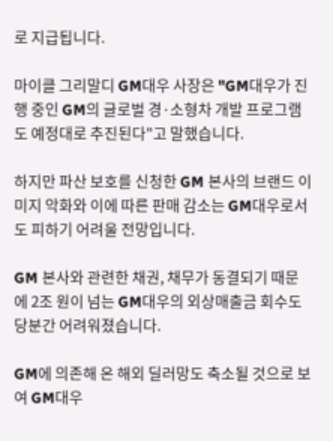로 지급됩니다.

마이클 그리말디 GM대우 사장은 "GM대우가 진행 중인 GM의 글로벌 경·소형차 개발 프로그램도 예정대로 추진된다"고 말했습니다.

하지만 파산 보호를 신청한 GM 본사의 브랜드 이미지 악화와 이에 따른 판매 감소는 GM대우로서도 피하기 어려울 전망입니다.

GM 본사와 관련한 채권, 채무가 동결되기 때문에 2조 원이 넘는 GM대우의 외상매출금 회수도 당분간 어려워졌습니다.

GM에 의존해 온 해외 딜러망도 축소될 것으로 보여 GM대우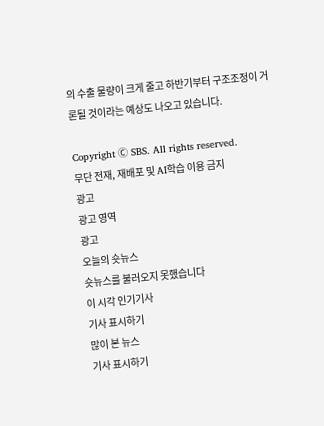의 수출 물량이 크게 줄고 하반기부터 구조조정이 거론될 것이라는 예상도 나오고 있습니다.

Copyright Ⓒ SBS. All rights reserved.
무단 전재, 재배포 및 AI학습 이용 금지
광고
광고 영역
광고
오늘의 숏뉴스
숏뉴스를 불러오지 못했습니다
이 시각 인기기사
기사 표시하기
많이 본 뉴스
기사 표시하기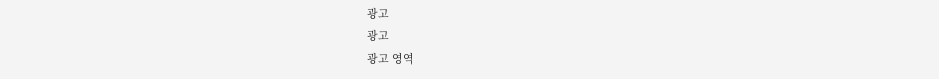광고
광고
광고 영역